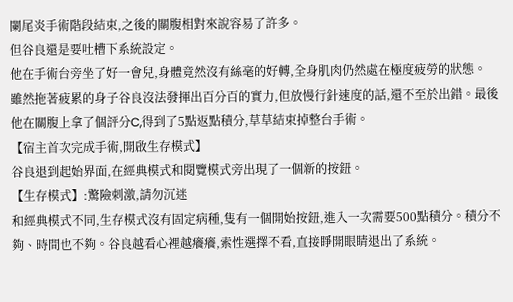闌尾炎手術階段結束,之後的關腹相對來說容易了許多。
但谷良還是要吐槽下系統設定。
他在手術台旁坐了好一會兒,身體竟然沒有絲毫的好轉,全身肌肉仍然處在極度疲勞的狀態。
雖然拖著疲累的身子谷良沒法發揮出百分百的實力,但放慢行針速度的話,還不至於出錯。最後他在關腹上拿了個評分C,得到了5點返點積分,草草結束掉整台手術。
【宿主首次完成手術,開啟生存模式】
谷良退到起始界面,在經典模式和閱覽模式旁出現了一個新的按鈕。
【生存模式】:驚險刺激,請勿沉迷
和經典模式不同,生存模式沒有固定病種,隻有一個開始按鈕,進入一次需要500點積分。積分不夠、時間也不夠。谷良越看心裡越癢癢,索性選擇不看,直接睜開眼睛退出了系統。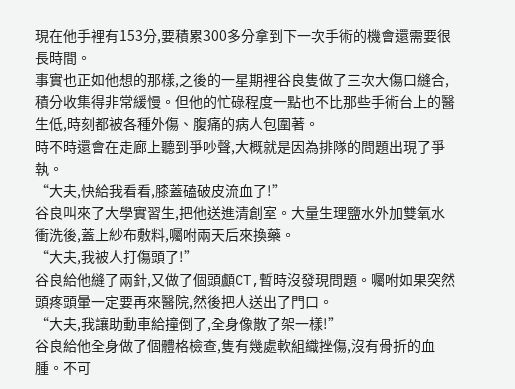現在他手裡有153分,要積累300多分拿到下一次手術的機會還需要很長時間。
事實也正如他想的那樣,之後的一星期裡谷良隻做了三次大傷口縫合,積分收集得非常緩慢。但他的忙碌程度一點也不比那些手術台上的醫生低,時刻都被各種外傷、腹痛的病人包圍著。
時不時還會在走廊上聽到爭吵聲,大概就是因為排隊的問題出現了爭執。
“大夫,快給我看看,膝蓋磕破皮流血了!”
谷良叫來了大學實習生,把他送進清創室。大量生理鹽水外加雙氧水衝洗後,蓋上紗布敷料,囑咐兩天后來換藥。
“大夫,我被人打傷頭了!”
谷良給他縫了兩針,又做了個頭顱CT,暫時沒發現問題。囑咐如果突然頭疼頭暈一定要再來醫院,然後把人送出了門口。
“大夫,我讓助動車給撞倒了,全身像散了架一樣!”
谷良給他全身做了個體格檢查,隻有幾處軟組織挫傷,沒有骨折的血腫。不可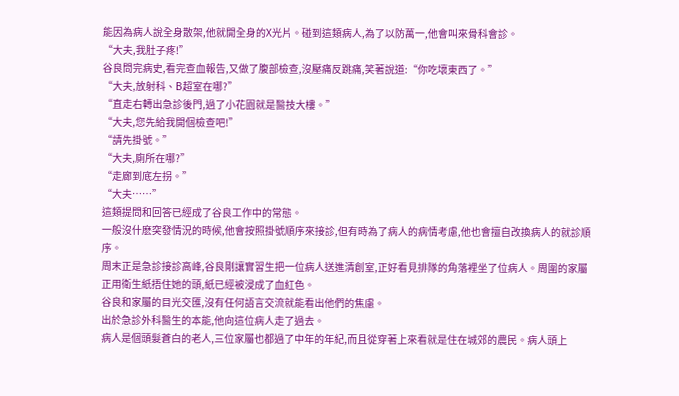能因為病人說全身散架,他就開全身的X光片。碰到這類病人,為了以防萬一,他會叫來骨科會診。
“大夫,我肚子疼!”
谷良問完病史,看完查血報告,又做了腹部檢查,沒壓痛反跳痛,笑著說道:“你吃壞東西了。”
“大夫,放射科、B超室在哪?”
“直走右轉出急診後門,過了小花園就是醫技大樓。”
“大夫,您先給我開個檢查吧!”
“請先掛號。”
“大夫,廁所在哪?”
“走廊到底左拐。”
“大夫……”
這類提問和回答已經成了谷良工作中的常態。
一般沒什麽突發情況的時候,他會按照掛號順序來接診,但有時為了病人的病情考慮,他也會擅自改換病人的就診順序。
周末正是急診接診高峰,谷良剛讓實習生把一位病人送進清創室,正好看見排隊的角落裡坐了位病人。周圍的家屬正用衛生紙捂住她的頭,紙已經被浸成了血紅色。
谷良和家屬的目光交匯,沒有任何語言交流就能看出他們的焦慮。
出於急診外科醫生的本能,他向這位病人走了過去。
病人是個頭髮蒼白的老人,三位家屬也都過了中年的年紀,而且從穿著上來看就是住在城郊的農民。病人頭上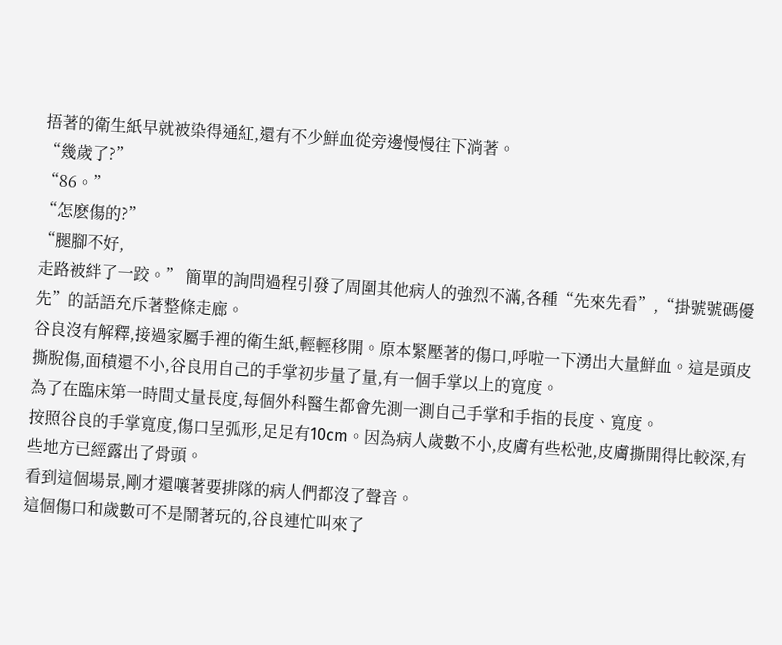捂著的衛生紙早就被染得通紅,還有不少鮮血從旁邊慢慢往下淌著。
“幾歲了?”
“86。”
“怎麽傷的?”
“腿腳不好,
走路被絆了一跤。” 簡單的詢問過程引發了周圍其他病人的強烈不滿,各種“先來先看”,“掛號號碼優先”的話語充斥著整條走廊。
谷良沒有解釋,接過家屬手裡的衛生紙,輕輕移開。原本緊壓著的傷口,呼啦一下湧出大量鮮血。這是頭皮撕脫傷,面積還不小,谷良用自己的手掌初步量了量,有一個手掌以上的寬度。
為了在臨床第一時間丈量長度,每個外科醫生都會先測一測自己手掌和手指的長度、寬度。
按照谷良的手掌寬度,傷口呈弧形,足足有10cm。因為病人歲數不小,皮膚有些松弛,皮膚撕開得比較深,有些地方已經露出了骨頭。
看到這個場景,剛才還嚷著要排隊的病人們都沒了聲音。
這個傷口和歲數可不是鬧著玩的,谷良連忙叫來了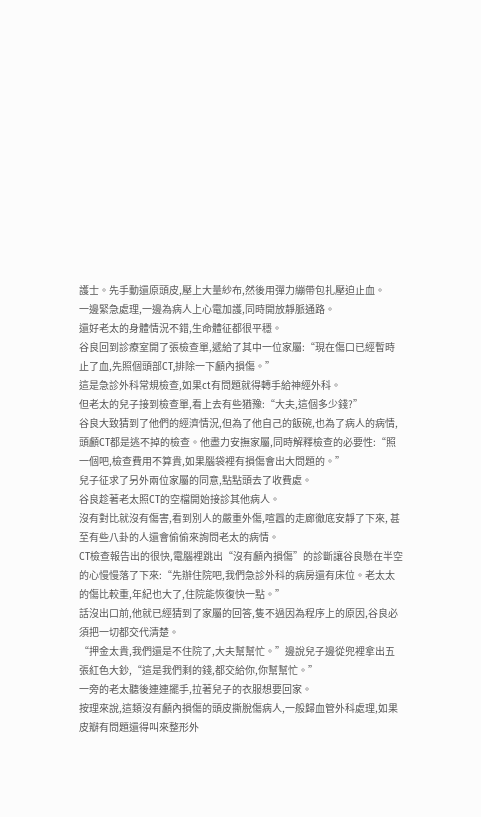護士。先手動還原頭皮,壓上大量紗布,然後用彈力繃帶包扎壓迫止血。
一邊緊急處理,一邊為病人上心電加護,同時開放靜脈通路。
還好老太的身體情況不錯,生命體征都很平穩。
谷良回到診療室開了張檢查單,遞給了其中一位家屬:“現在傷口已經暫時止了血,先照個頭部CT,排除一下顱內損傷。”
這是急診外科常規檢查,如果ct有問題就得轉手給神經外科。
但老太的兒子接到檢查單,看上去有些猶豫:“大夫,這個多少錢?”
谷良大致猜到了他們的經濟情況,但為了他自己的飯碗,也為了病人的病情,頭顱CT都是逃不掉的檢查。他盡力安撫家屬,同時解釋檢查的必要性:“照一個吧,檢查費用不算貴,如果腦袋裡有損傷會出大問題的。”
兒子征求了另外兩位家屬的同意,點點頭去了收費處。
谷良趁著老太照CT的空檔開始接診其他病人。
沒有對比就沒有傷害,看到別人的嚴重外傷,喧囂的走廊徹底安靜了下來, 甚至有些八卦的人還會偷偷來詢問老太的病情。
CT檢查報告出的很快,電腦裡跳出“沒有顱內損傷”的診斷讓谷良懸在半空的心慢慢落了下來:“先辦住院吧,我們急診外科的病房還有床位。老太太的傷比較重,年紀也大了,住院能恢復快一點。”
話沒出口前,他就已經猜到了家屬的回答,隻不過因為程序上的原因,谷良必須把一切都交代清楚。
“押金太貴,我們還是不住院了,大夫幫幫忙。”邊說兒子邊從兜裡拿出五張紅色大鈔,“這是我們剩的錢,都交給你,你幫幫忙。”
一旁的老太聽後連連擺手,拉著兒子的衣服想要回家。
按理來說,這類沒有顱內損傷的頭皮撕脫傷病人,一般歸血管外科處理,如果皮瓣有問題還得叫來整形外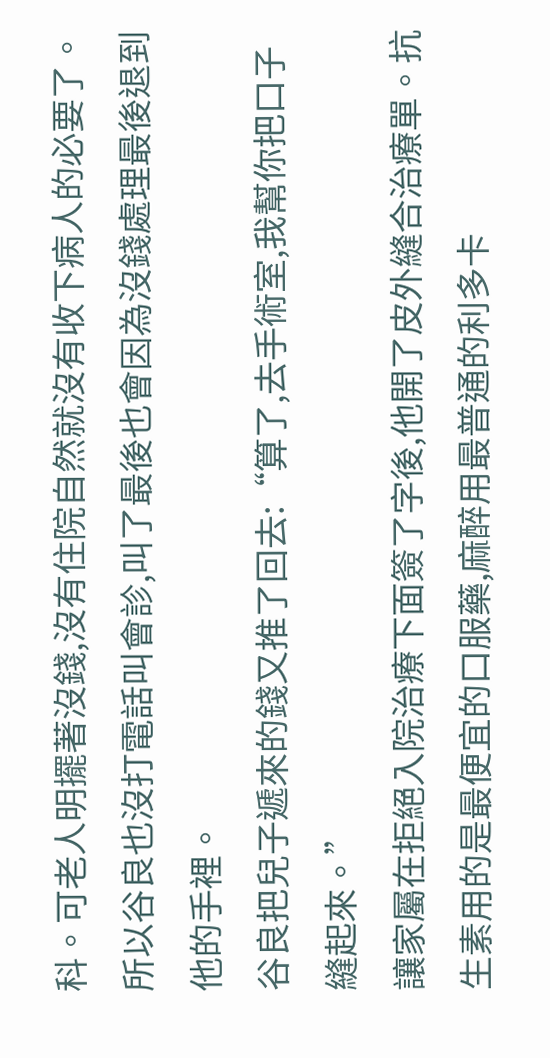科。可老人明擺著沒錢,沒有住院自然就沒有收下病人的必要了。
所以谷良也沒打電話叫會診,叫了最後也會因為沒錢處理最後退到他的手裡。
谷良把兒子遞來的錢又推了回去:“算了,去手術室,我幫你把口子縫起來。”
讓家屬在拒絕入院治療下面簽了字後,他開了皮外縫合治療單。抗生素用的是最便宜的口服藥,麻醉用最普通的利多卡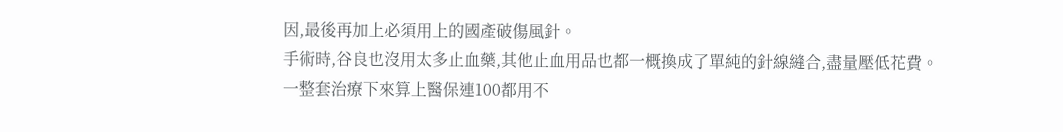因,最後再加上必須用上的國產破傷風針。
手術時,谷良也沒用太多止血藥,其他止血用品也都一概換成了單純的針線縫合,盡量壓低花費。
一整套治療下來算上醫保連100都用不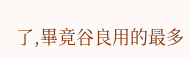了,畢竟谷良用的最多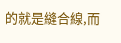的就是縫合線,而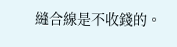縫合線是不收錢的。